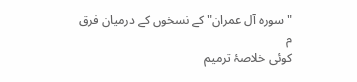"سورہ آل عمران" کے نسخوں کے درمیان فرق
م
کوئی خلاصۂ ترمیم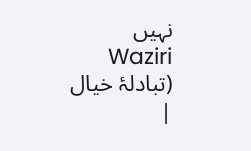نہیں
Waziri (تبادلۂ خیال |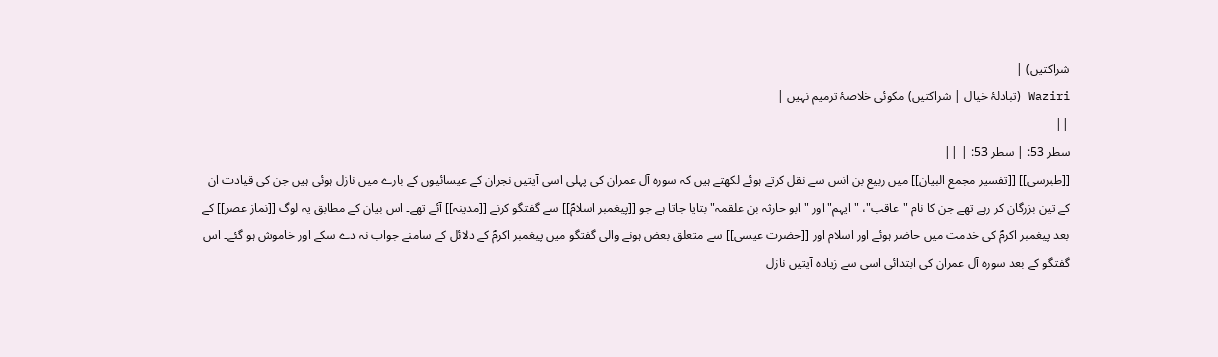شراکتیں) |
Waziri (تبادلۂ خیال | شراکتیں) مکوئی خلاصۂ ترمیم نہیں |
||
سطر 53: | سطر 53: | ||
[[طبرسی]] [[تفسیر مجمع البیان]] میں ربیع بن انس سے نقل کرتے ہوئے لکھتے ہیں کہ سورہ آل عمران کی پہلی اسی آیتیں نجران کے عیسائیوں کے بارے میں نازل ہوئی ہیں جن کی قیادت ان کے تین بزرگان کر رہے تھے جن کا نام "عاقب"، "ایہم" اور "ابو حارثہ بن علقمہ" بتایا جاتا ہے جو [[پیغمبر اسلامؐ]] سے گفتگو کرنے [[مدینہ]] آئے تھے۔ اس بیان کے مطابق یہ لوگ [[نماز عصر]] کے بعد پیغمبر اکرمؐ کی خدمت میں حاضر ہوئے اور اسلام اور [[حضرت عیسی]] سے متعلق بعض ہونے والی گفتگو میں پیغمبر اکرمؐ کے دلائل کے سامنے جواب نہ دے سکے اور خاموش ہو گئے۔ اس گفتگو کے بعد سورہ آل عمران کی ابتدائی اسی سے زیادہ آیتیں نازل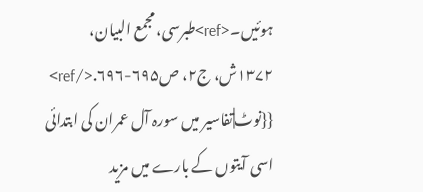ہوئیں۔<ref>طبرسی، مجمع البیان، ۱۳۷۲ش، ج۲، ص۶۹۵-۶۹۶.</ref> {{نوٹ|تفاسیر میں سورہ آل عمران کی ابتدائی اسی آیتوں کے بارے میں مزید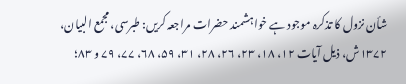شأن نزول کا تذکرہ موجود ہے خواہشمند حضرات مراجعہ کریں: طبرسی، مجمع البیان، ۱۳۷۲ش، ذیل آیات ۱۲، ۱۸، ۲۳، ۲۶، ۲۸، ۳۱، ۵۹، ۶۸، ۷۷، ۷۹ و ۸۳؛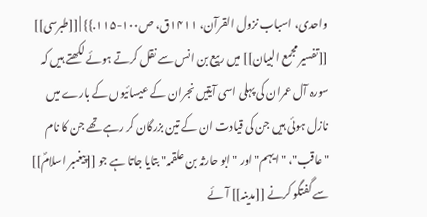واحدی، اسباب نزول القرآن، ۱۴۱۱ق، ص۱۰۰-۱۱۵.}} | [[طبرسی]] [[تفسیر مجمع البیان]] میں ربیع بن انس سے نقل کرتے ہوئے لکھتے ہیں کہ سورہ آل عمران کی پہلی اسی آیتیں نجران کے عیسائیوں کے بارے میں نازل ہوئی ہیں جن کی قیادت ان کے تین بزرگان کر رہے تھے جن کا نام "عاقب"، "ایہم" اور "ابو حارثہ بن علقمہ" بتایا جاتا ہے جو [[پیغمبر اسلامؐ]] سے گفتگو کرنے [[مدینہ]] آئے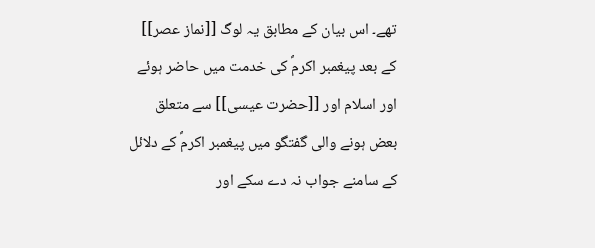تھے۔ اس بیان کے مطابق یہ لوگ [[نماز عصر]] کے بعد پیغمبر اکرمؐ کی خدمت میں حاضر ہوئے اور اسلام اور [[حضرت عیسی]] سے متعلق بعض ہونے والی گفتگو میں پیغمبر اکرمؐ کے دلائل کے سامنے جواب نہ دے سکے اور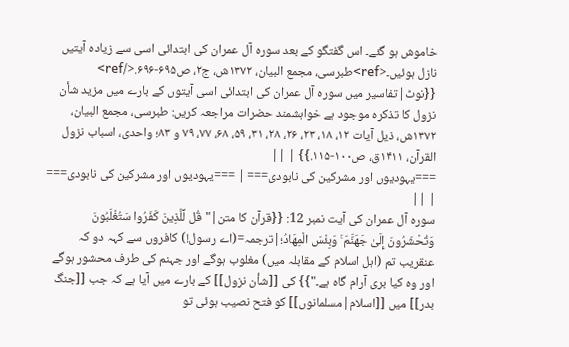خاموش ہو گئے۔ اس گفتگو کے بعد سورہ آل عمران کی ابتدائی اسی سے زیادہ آیتیں نازل ہوئیں۔<ref>طبرسی، مجمع البیان، ۱۳۷۲ش، ج۲، ص۶۹۵-۶۹۶.</ref> {{نوٹ|تفاسیر میں سورہ آل عمران کی ابتدائی اسی آیتوں کے بارے میں مزید شأن نزول کا تذکرہ موجود ہے خواہشمند حضرات مراجعہ کریں: طبرسی، مجمع البیان، ۱۳۷۲ش، ذیل آیات ۱۲، ۱۸، ۲۳، ۲۶، ۲۸، ۳۱، ۵۹، ۶۸، ۷۷، ۷۹ و ۸۳؛ واحدی، اسباب نزول القرآن، ۱۴۱۱ق، ص۱۰۰-۱۱۵.}} | ||
===یہودیوں اور مشرکین کی نابودی=== | ===یہودیوں اور مشرکین کی نابودی=== | ||
سورہ آل عمران کی آیت نمبر 12: {{قرآن کا متن|"قُل لِّلَّذِينَ كَفَرُوا سَتُغْلَبُونَ وَتُحْشَرُونَ إِلَىٰ جَهَنَّمَ ۚ وَبِئْسَ الْمِهَادُ؛|ترجمہ=(اے رسول!) کافروں سے کہہ دو کہ عنقریب تم (اہل اسلام کے مقابلہ میں) مغلوب ہوگے اور جہنم کی طرف محشور ہوگے اور وہ کیا بری آرام گاہ ہے۔"}} کی [[شأن نزول]] کے بارے میں آیا ہے کہ جب [[جنگ بدر]] میں [[اسلام|مسلمانوں]] کو فتح نصیب ہوئی تو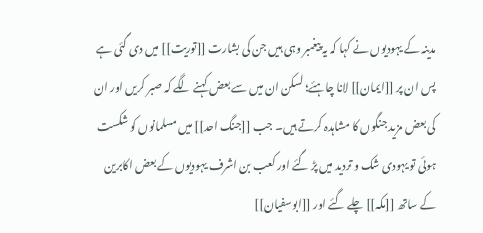مدینہ کے یہودیوں نے کہا کہ یہ پیغمبر وہی ہیں جن کی بشارت [[توریت]] میں دی گئی ہے پس ان پر [[ایمان]] لانا چاہئے؛ لسکن ان میں سے بعض کہنے لگے کہ صبر کریں اور ان کی بعض مزید جنگوں کا مشاہدہ کرتے ہیں۔ جب [[جنگ احد]] میں مسلمانوں کو شکست ہوئی تو یہودی شک و تردید میں پڑ گئے اور کعب بن اشرف یہودیوں کے بعض اکابرین کے ساتھ [[مکہ]] چلے گئے اور [[ابوسفیان]]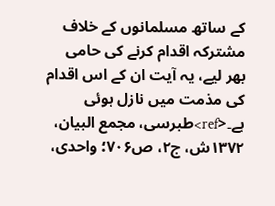کے ساتھ مسلمانوں کے خلاف مشترکہ اقدام کرنے کی حامی بھر لیے، یہ آیت ان کے اس اقدام کی مذمت میں نازل ہوئی ہے۔<ref>طبرسی، مجمع البیان، ۱۳۷۲ش، ج۲، ص۷۰۶؛ واحدی،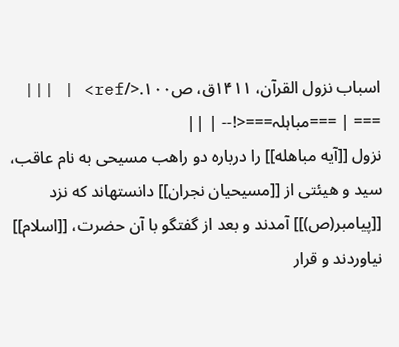اسباب نزول القرآن، ۱۴۱۱ق، ص۱۰۰.</ref> | |||
=== | ===مباہلہ===<!-- | ||
نزول [[آیه مباهله]] را درباره دو راهب مسیحی به نام عاقب، سید و هیئتی از [[مسیحیان نجران]] دانستهاند که نزد [[پیامبر(ص)]] آمدند و بعد از گفتگو با آن حضرت، [[اسلام]] نیاوردند و قرار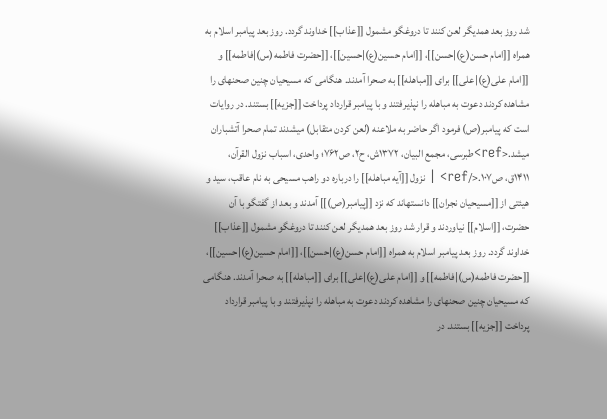شد روز بعد همدیگر لعن کنند تا دروغگو مشمول [[عذاب]] خداوند گردد. روز بعد پیامبر اسلام به همراه [[امام حسن(ع)|حسن]]، [[امام حسین(ع)|حسین]]، [[حضرت فاطمه(س)|فاطمه]] و [[امام علی(ع)|علی]] برای [[مباهله]] به صحرا آمدند. هنگامی که مسیحیان چنین صحنهای را مشاهده کردند دعوت به مباهله را نپذیرفتند و با پیامبر قرارداد پرداخت [[جزیه]] بستند. در روایات است که پیامبر(ص) فرمود اگر حاضر به ملاعنه (لعن کردن متقابل) میشدند تمام صحرا آتشباران میشد.<ref>طبرسی، مجمع البیان، ۱۳۷۲ش، ح۲، ص۷۶۲؛ واحدی، اسباب نزول القرآن، ۱۴۱۱ق، ص۱۰۷.</ref> | نزول [[آیه مباهله]] را درباره دو راهب مسیحی به نام عاقب، سید و هیئتی از [[مسیحیان نجران]] دانستهاند که نزد [[پیامبر(ص)]] آمدند و بعد از گفتگو با آن حضرت، [[اسلام]] نیاوردند و قرار شد روز بعد همدیگر لعن کنند تا دروغگو مشمول [[عذاب]] خداوند گردد. روز بعد پیامبر اسلام به همراه [[امام حسن(ع)|حسن]]، [[امام حسین(ع)|حسین]]، [[حضرت فاطمه(س)|فاطمه]] و [[امام علی(ع)|علی]] برای [[مباهله]] به صحرا آمدند. هنگامی که مسیحیان چنین صحنهای را مشاهده کردند دعوت به مباهله را نپذیرفتند و با پیامبر قرارداد پرداخت [[جزیه]] بستند. در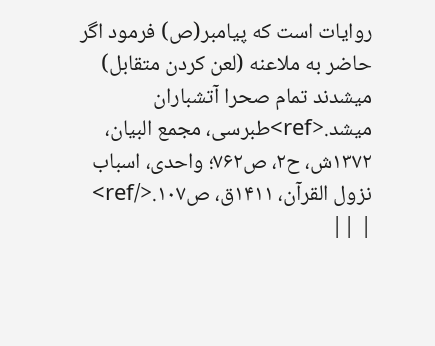روایات است که پیامبر(ص) فرمود اگر حاضر به ملاعنه (لعن کردن متقابل) میشدند تمام صحرا آتشباران میشد.<ref>طبرسی، مجمع البیان، ۱۳۷۲ش، ح۲، ص۷۶۲؛ واحدی، اسباب نزول القرآن، ۱۴۱۱ق، ص۱۰۷.</ref> | ||